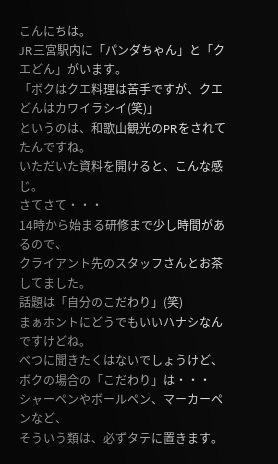こんにちは。
JR三宮駅内に「パンダちゃん」と「クエどん」がいます。
「ボクはクエ料理は苦手ですが、クエどんはカワイラシイ(笑)」
というのは、和歌山観光のPRをされてたんですね。
いただいた資料を開けると、こんな感じ。
さてさて・・・
14時から始まる研修まで少し時間があるので、
クライアント先のスタッフさんとお茶してました。
話題は「自分のこだわり」(笑)
まぁホントにどうでもいいハナシなんですけどね。
べつに聞きたくはないでしょうけど、
ボクの場合の「こだわり」は・・・
シャーペンやボールペン、マーカーペンなど、
そういう類は、必ずタテに置きます。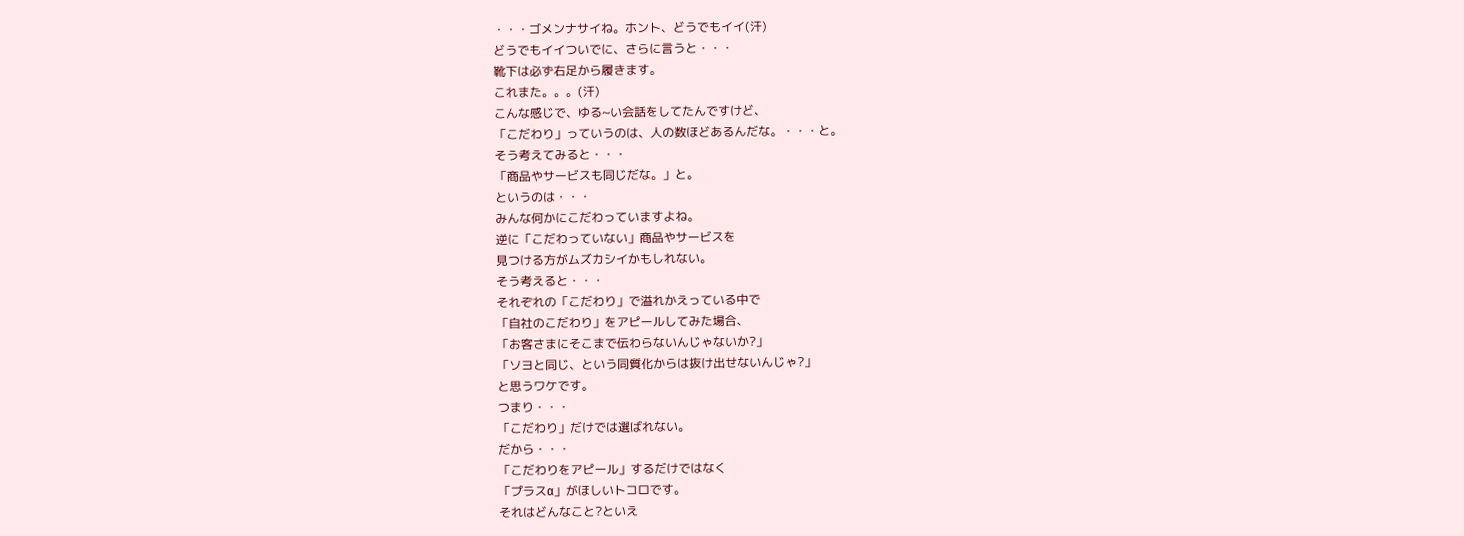・・・ゴメンナサイね。ホント、どうでもイイ(汗)
どうでもイイついでに、さらに言うと・・・
靴下は必ず右足から履きます。
これまた。。。(汗)
こんな感じで、ゆる~い会話をしてたんですけど、
「こだわり」っていうのは、人の数ほどあるんだな。・・・と。
そう考えてみると・・・
「商品やサービスも同じだな。」と。
というのは・・・
みんな何かにこだわっていますよね。
逆に「こだわっていない」商品やサービスを
見つける方がムズカシイかもしれない。
そう考えると・・・
それぞれの「こだわり」で溢れかえっている中で
「自社のこだわり」をアピールしてみた場合、
「お客さまにそこまで伝わらないんじゃないか?」
「ソヨと同じ、という同質化からは抜け出せないんじゃ?」
と思うワケです。
つまり・・・
「こだわり」だけでは選ばれない。
だから・・・
「こだわりをアピール」するだけではなく
「プラスα」がほしいトコロです。
それはどんなこと?といえ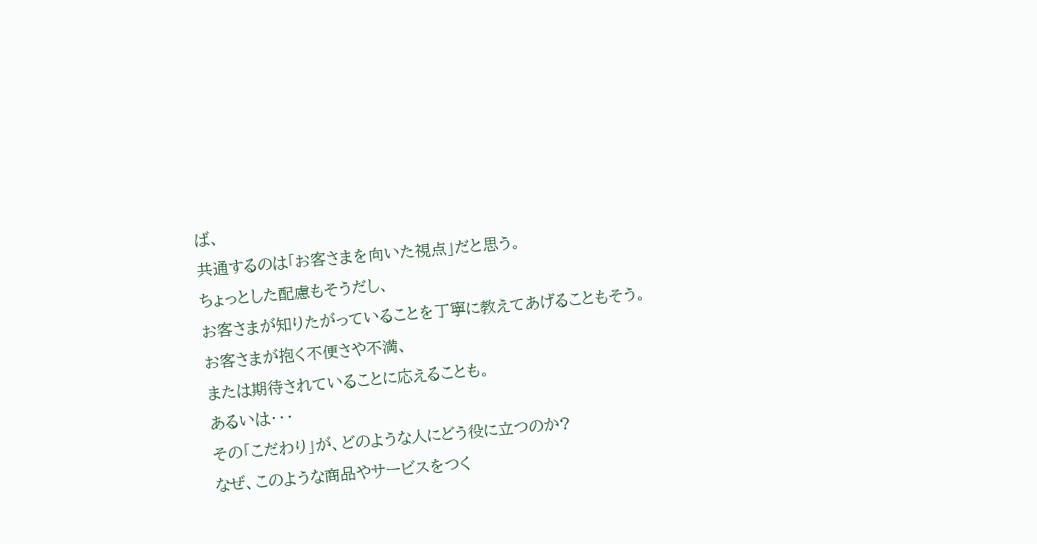ば、
共通するのは「お客さまを向いた視点」だと思う。
ちょっとした配慮もそうだし、
お客さまが知りたがっていることを丁寧に教えてあげることもそう。
お客さまが抱く不便さや不満、
または期待されていることに応えることも。
あるいは・・・
その「こだわり」が、どのような人にどう役に立つのか?
なぜ、このような商品やサービスをつく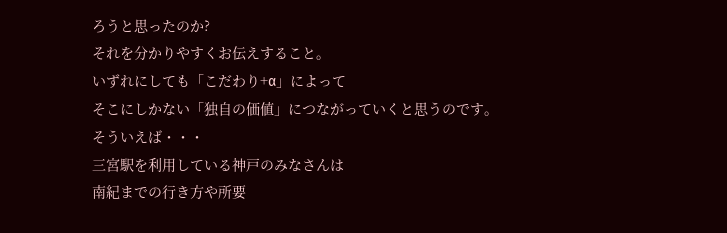ろうと思ったのか?
それを分かりやすくお伝えすること。
いずれにしても「こだわり+α」によって
そこにしかない「独自の価値」につながっていくと思うのです。
そういえば・・・
三宮駅を利用している神戸のみなさんは
南紀までの行き方や所要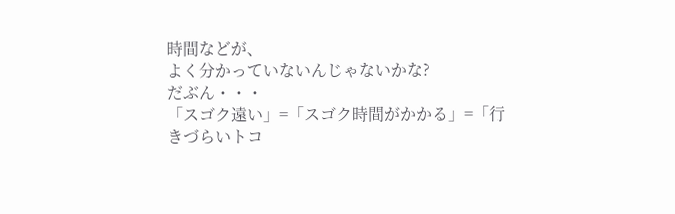時間などが、
よく分かっていないんじゃないかな?
だぶん・・・
「スゴク遠い」=「スゴク時間がかかる」=「行きづらいトコ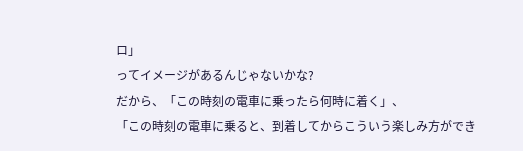ロ」
ってイメージがあるんじゃないかな?
だから、「この時刻の電車に乗ったら何時に着く」、
「この時刻の電車に乗ると、到着してからこういう楽しみ方ができ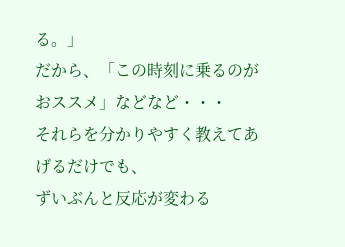る。」
だから、「この時刻に乗るのがおススメ」などなど・・・
それらを分かりやすく教えてあげるだけでも、
ずいぶんと反応が変わる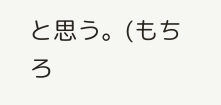と思う。(もちろ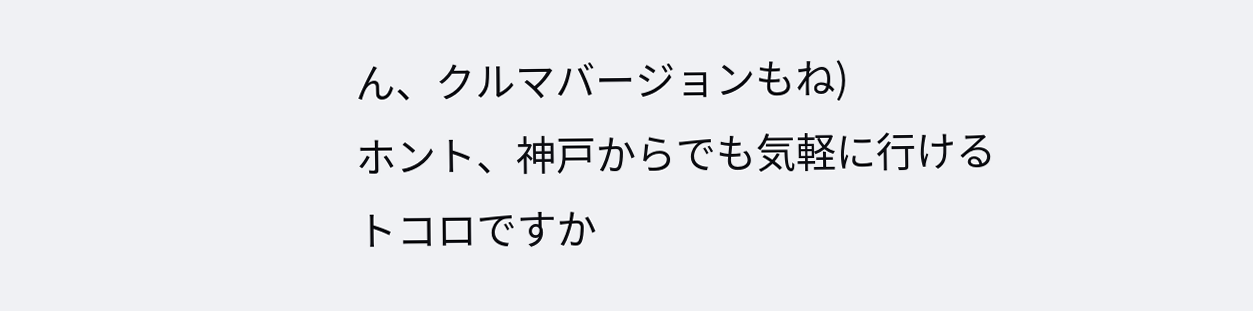ん、クルマバージョンもね)
ホント、神戸からでも気軽に行けるトコロですか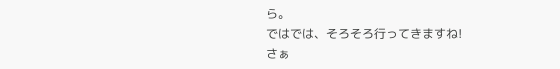ら。
ではでは、そろそろ行ってきますね!
さぁ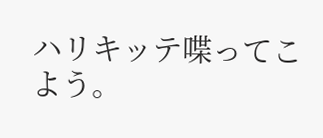ハリキッテ喋ってこよう。